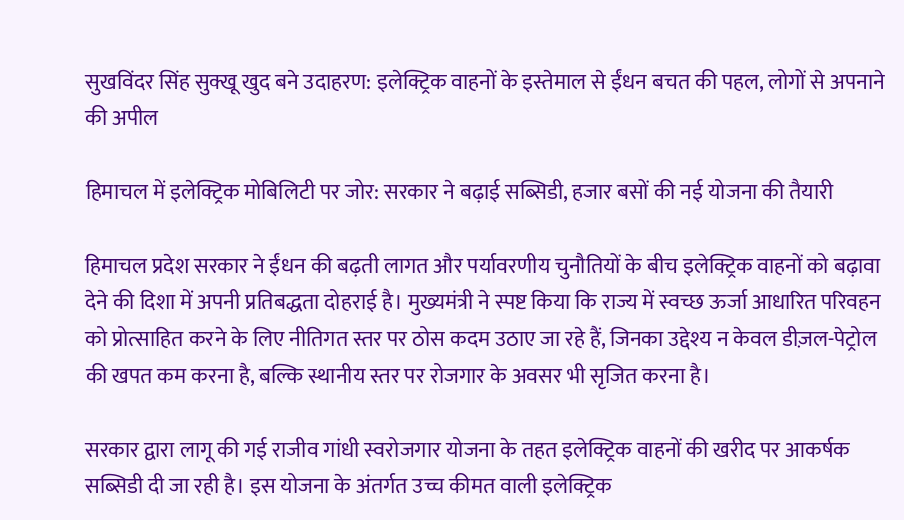सुखविंदर सिंह सुक्खू खुद बने उदाहरण: इलेक्ट्रिक वाहनों के इस्तेमाल से ईंधन बचत की पहल, लोगों से अपनाने की अपील

हिमाचल में इलेक्ट्रिक मोबिलिटी पर जोर: सरकार ने बढ़ाई सब्सिडी, हजार बसों की नई योजना की तैयारी

हिमाचल प्रदेश सरकार ने ईंधन की बढ़ती लागत और पर्यावरणीय चुनौतियों के बीच इलेक्ट्रिक वाहनों को बढ़ावा देने की दिशा में अपनी प्रतिबद्धता दोहराई है। मुख्यमंत्री ने स्पष्ट किया कि राज्य में स्वच्छ ऊर्जा आधारित परिवहन को प्रोत्साहित करने के लिए नीतिगत स्तर पर ठोस कदम उठाए जा रहे हैं, जिनका उद्देश्य न केवल डीज़ल-पेट्रोल की खपत कम करना है, बल्कि स्थानीय स्तर पर रोजगार के अवसर भी सृजित करना है।

सरकार द्वारा लागू की गई राजीव गांधी स्वरोजगार योजना के तहत इलेक्ट्रिक वाहनों की खरीद पर आकर्षक सब्सिडी दी जा रही है। इस योजना के अंतर्गत उच्च कीमत वाली इलेक्ट्रिक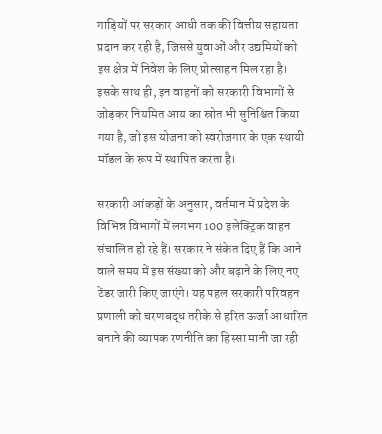गाड़ियों पर सरकार आधी तक की वित्तीय सहायता प्रदान कर रही है, जिससे युवाओं और उद्यमियों को इस क्षेत्र में निवेश के लिए प्रोत्साहन मिल रहा है। इसके साथ ही, इन वाहनों को सरकारी विभागों से जोड़कर नियमित आय का स्रोत भी सुनिश्चित किया गया है, जो इस योजना को स्वरोजगार के एक स्थायी मॉडल के रूप में स्थापित करता है।

सरकारी आंकड़ों के अनुसार, वर्तमान में प्रदेश के विभिन्न विभागों में लगभग 100 इलेक्ट्रिक वाहन संचालित हो रहे हैं। सरकार ने संकेत दिए हैं कि आने वाले समय में इस संख्या को और बढ़ाने के लिए नए टेंडर जारी किए जाएंगे। यह पहल सरकारी परिवहन प्रणाली को चरणबद्ध तरीके से हरित ऊर्जा आधारित बनाने की व्यापक रणनीति का हिस्सा मानी जा रही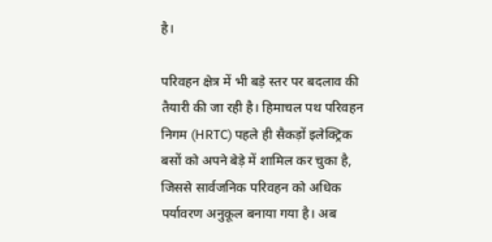है।

परिवहन क्षेत्र में भी बड़े स्तर पर बदलाव की तैयारी की जा रही है। हिमाचल पथ परिवहन निगम (HRTC) पहले ही सैकड़ों इलेक्ट्रिक बसों को अपने बेड़े में शामिल कर चुका है, जिससे सार्वजनिक परिवहन को अधिक पर्यावरण अनुकूल बनाया गया है। अब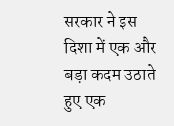सरकार ने इस दिशा में एक और बड़ा कदम उठाते हुए एक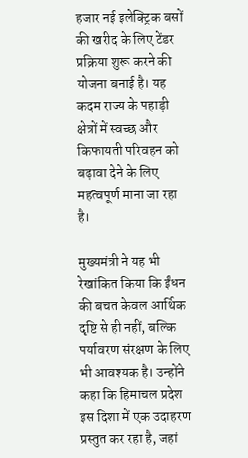हजार नई इलेक्ट्रिक बसों की खरीद के लिए टेंडर प्रक्रिया शुरू करने की योजना बनाई है। यह कदम राज्य के पहाड़ी क्षेत्रों में स्वच्छ और किफायती परिवहन को बढ़ावा देने के लिए महत्वपूर्ण माना जा रहा है।

मुख्यमंत्री ने यह भी रेखांकित किया कि ईंधन की बचत केवल आर्थिक दृष्टि से ही नहीं, बल्कि पर्यावरण संरक्षण के लिए भी आवश्यक है। उन्होंने कहा कि हिमाचल प्रदेश इस दिशा में एक उदाहरण प्रस्तुत कर रहा है, जहां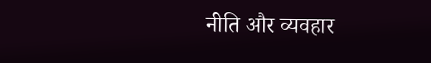नीति और व्यवहार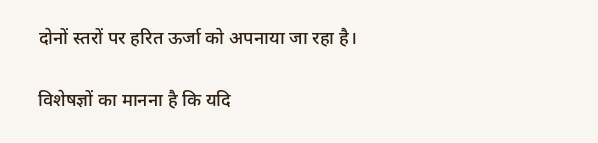दोनों स्तरों पर हरित ऊर्जा को अपनाया जा रहा है।

विशेषज्ञों का मानना है कि यदि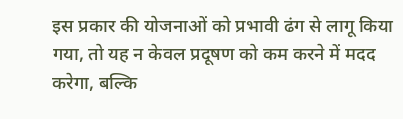इस प्रकार की योजनाओं को प्रभावी ढंग से लागू किया गया, तो यह न केवल प्रदूषण को कम करने में मदद करेगा, बल्कि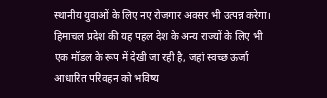स्थानीय युवाओं के लिए नए रोजगार अवसर भी उत्पन्न करेगा। हिमाचल प्रदेश की यह पहल देश के अन्य राज्यों के लिए भी एक मॉडल के रूप में देखी जा रही है, जहां स्वच्छ ऊर्जा आधारित परिवहन को भविष्य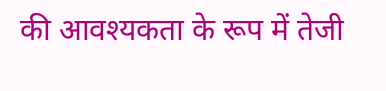की आवश्यकता के रूप में तेजी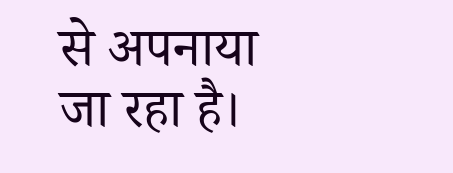से अपनाया जा रहा है।